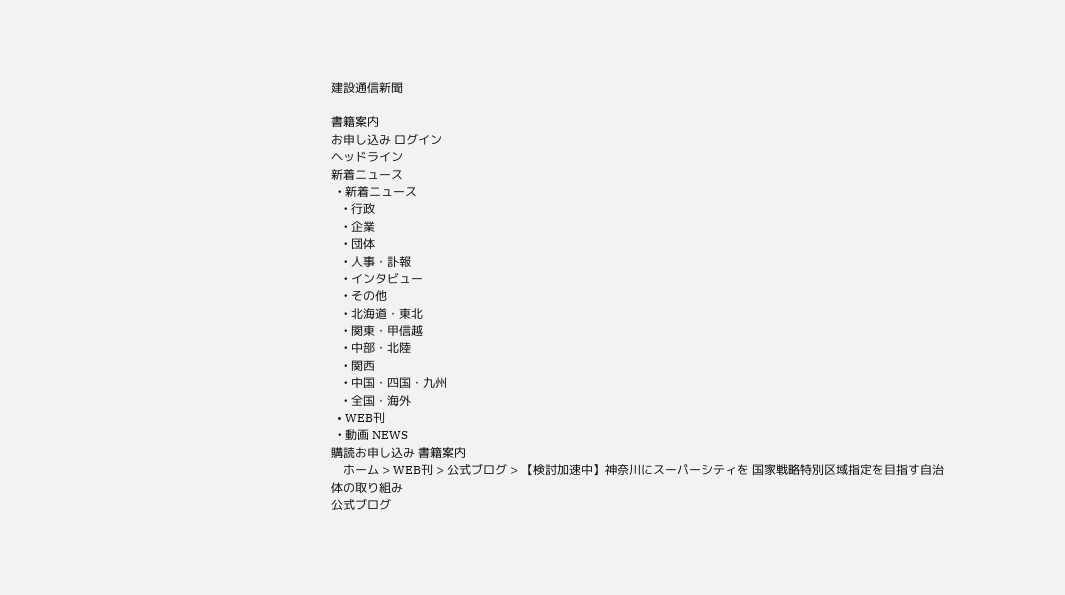建設通信新聞

書籍案内
お申し込み ログイン
ヘッドライン
新着ニュース
  • 新着ニュース
    • 行政
    • 企業
    • 団体
    • 人事・訃報
    • インタビュー
    • その他
    • 北海道・東北
    • 関東・甲信越
    • 中部・北陸
    • 関西
    • 中国・四国・九州
    • 全国・海外
  • WEB刊
  • 動画 NEWS
購読お申し込み 書籍案内
    ホーム > WEB刊 > 公式ブログ > 【検討加速中】神奈川にスーパーシティを 国家戦略特別区域指定を目指す自治体の取り組み
公式ブログ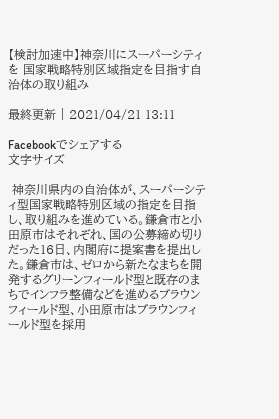【検討加速中】神奈川にスーパーシティを 国家戦略特別区域指定を目指す自治体の取り組み

最終更新 | 2021/04/21 13:11

Facebookでシェアする
文字サイズ

 神奈川県内の自治体が、スーパーシティ型国家戦略特別区域の指定を目指し、取り組みを進めている。鎌倉市と小田原市はそれぞれ、国の公募締め切りだった16日、内閣府に提案書を提出した。鎌倉市は、ゼロから新たなまちを開発するグリーンフィールド型と既存のまちでインフラ整備などを進めるブラウンフィールド型、小田原市はブラウンフィールド型を採用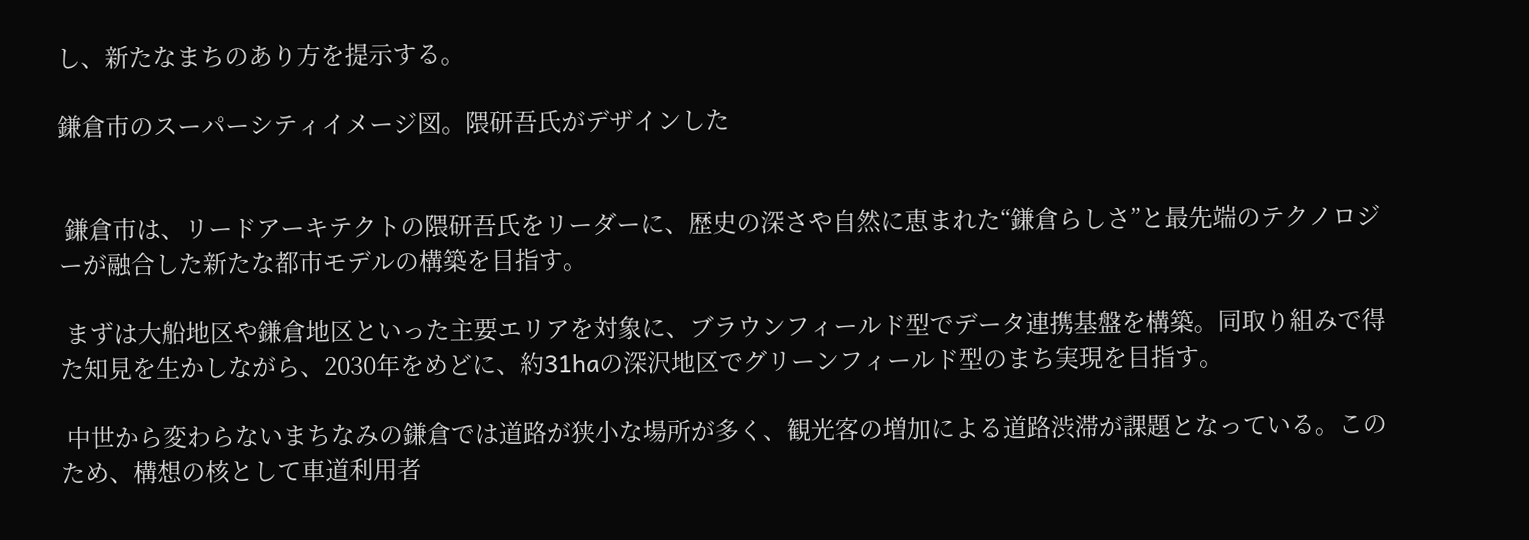し、新たなまちのあり方を提示する。

鎌倉市のスーパーシティイメージ図。隈研吾氏がデザインした


 鎌倉市は、リードアーキテクトの隈研吾氏をリーダーに、歴史の深さや自然に恵まれた“鎌倉らしさ”と最先端のテクノロジーが融合した新たな都市モデルの構築を目指す。

 まずは大船地区や鎌倉地区といった主要エリアを対象に、ブラウンフィールド型でデータ連携基盤を構築。同取り組みで得た知見を生かしながら、2030年をめどに、約31haの深沢地区でグリーンフィールド型のまち実現を目指す。

 中世から変わらないまちなみの鎌倉では道路が狭小な場所が多く、観光客の増加による道路渋滞が課題となっている。このため、構想の核として車道利用者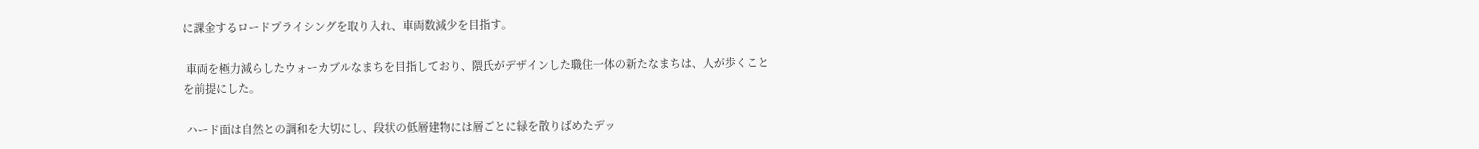に課金するロードプライシングを取り入れ、車両数減少を目指す。

 車両を極力減らしたウォーカブルなまちを目指しており、隈氏がデザインした職住一体の新たなまちは、人が歩くことを前提にした。

 ハード面は自然との調和を大切にし、段状の低層建物には層ごとに緑を散りばめたデッ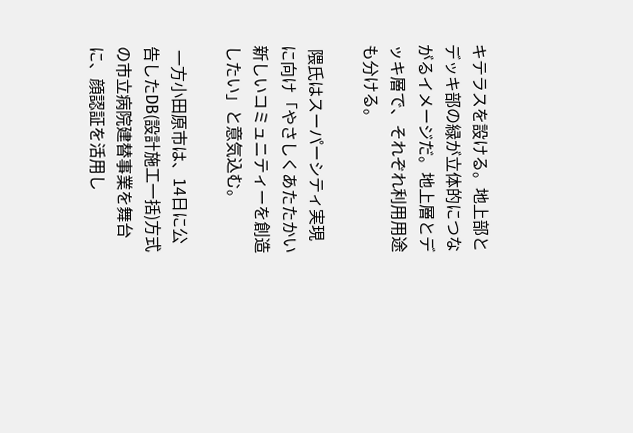キテラスを設ける。地上部とデッキ部の緑が立体的につながるイメージだ。地上層とデッキ層で、それぞれ利用用途も分ける。

 隈氏はスーパーシティ実現に向け「やさしくあたたかい新しいコミュニティーを創造したい」と意気込む。

 一方小田原市は、14日に公告したDB(設計施工一括)方式の市立病院建替事業を舞台に、顔認証を活用し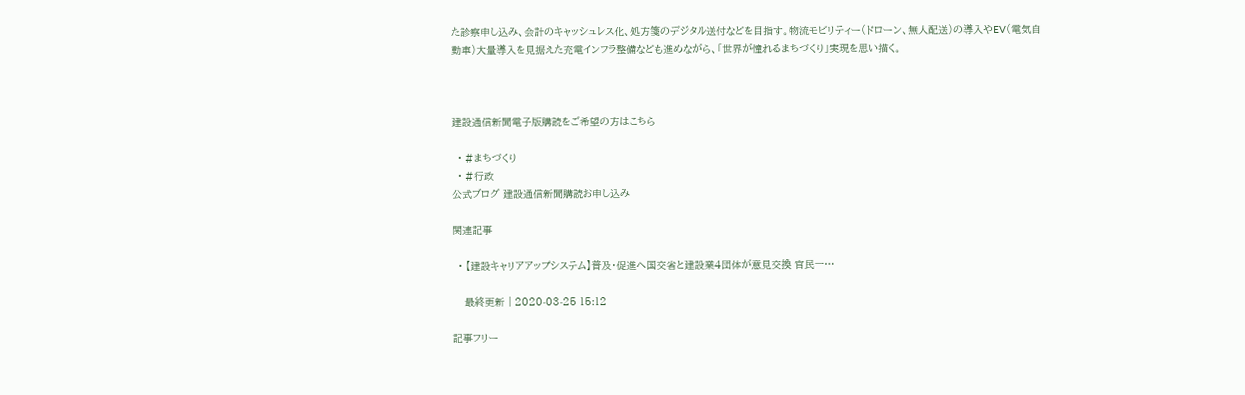た診察申し込み、会計のキャッシュレス化、処方箋のデジタル送付などを目指す。物流モビリティー(ドローン、無人配送)の導入やEV(電気自動車)大量導入を見据えた充電インフラ整備なども進めながら、「世界が憧れるまちづくり」実現を思い描く。



建設通信新聞電子版購読をご希望の方はこちら

  • #まちづくり
  • #行政
公式ブログ 建設通信新聞購読お申し込み

関連記事

  • 【建設キャリアアップシステム】普及・促進へ国交省と建設業4団体が意見交換 官民一…

    最終更新 | 2020-03-25 15:12

記事フリー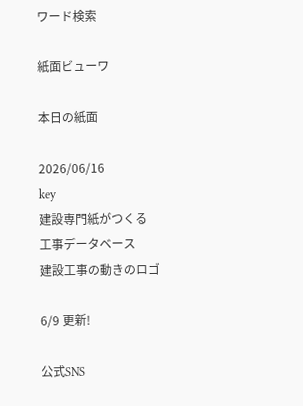ワード検索

紙面ビューワ

本日の紙面

2026/06/16
key
建設専門紙がつくる
工事データベース
建設工事の動きのロゴ

6/9 更新!

公式SNS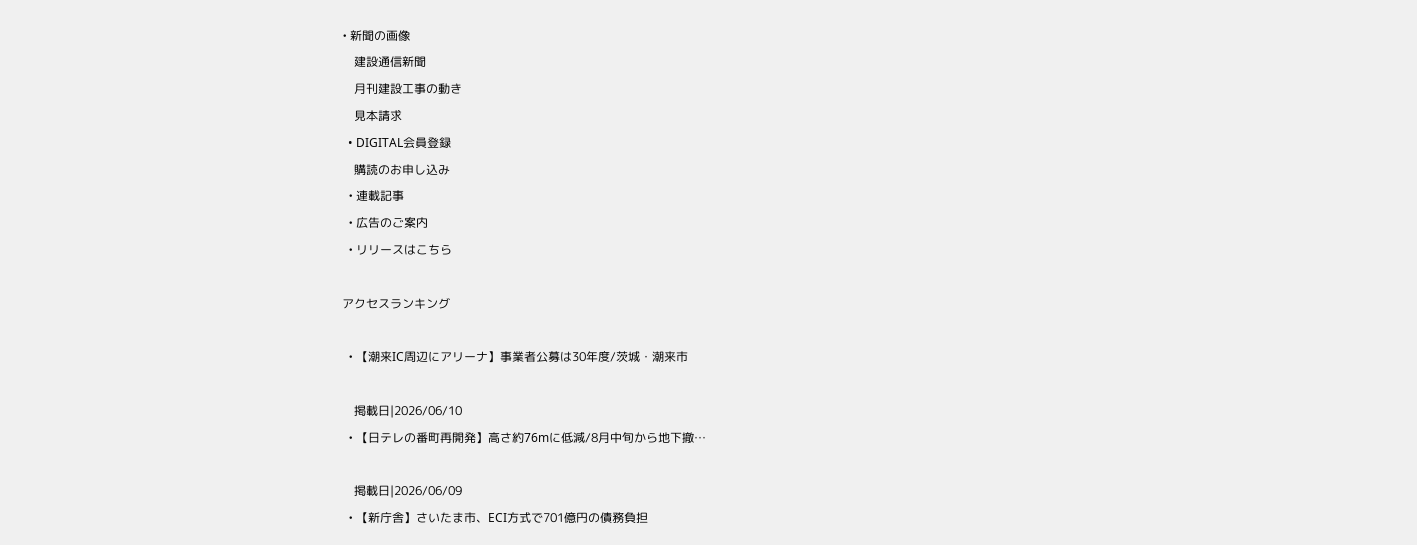• 新聞の画像
    建設通信新聞
    月刊建設工事の動き
    見本請求
  • DIGITAL会員登録
    購読のお申し込み
  • 連載記事
  • 広告のご案内
  • リリースはこちら

アクセスランキング

  • 【潮来IC周辺にアリーナ】事業者公募は30年度/茨城・潮来市

    掲載日|2026/06/10
  • 【日テレの番町再開発】高さ約76mに低減/8月中旬から地下撤…

    掲載日|2026/06/09
  • 【新庁舎】さいたま市、ECI方式で701億円の債務負担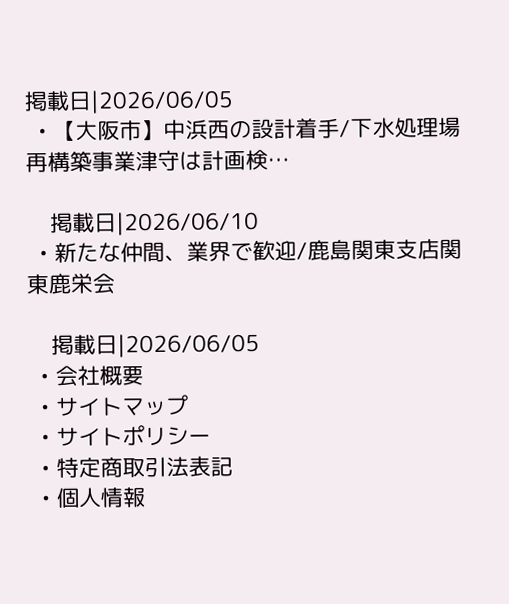掲載日|2026/06/05
  • 【大阪市】中浜西の設計着手/下水処理場再構築事業津守は計画検…

    掲載日|2026/06/10
  • 新たな仲間、業界で歓迎/鹿島関東支店関東鹿栄会

    掲載日|2026/06/05
  • 会社概要
  • サイトマップ
  • サイトポリシー
  • 特定商取引法表記
  • 個人情報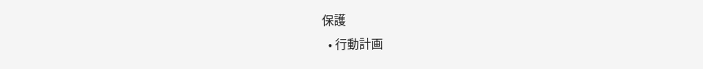保護
  • 行動計画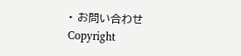• お問い合わせ
Copyright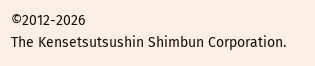©2012-2026
The Kensetsutsushin Shimbun Corporation.